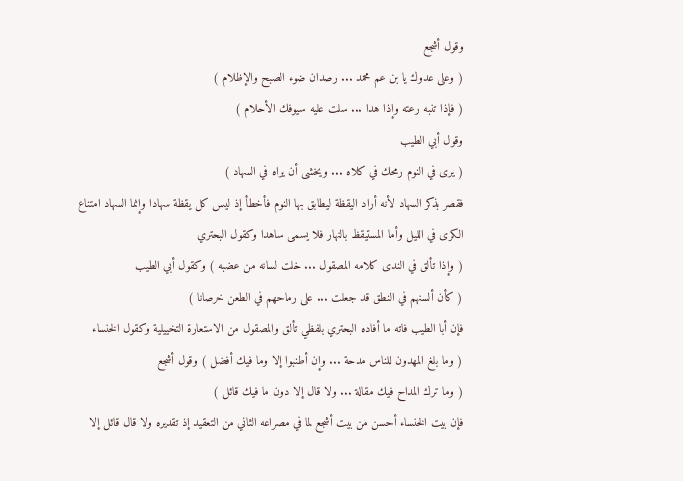وقول أشجع
( وعلى عدوك يا بن عم محمد ... رصدان ضوء الصبح والإظلام )
( فإذا تنبه رعته وإذا هدا ... سلت عليه سيوفك الأحلام )
وقول أبي الطيب
( يرى في النوم رمحك في كلاه ... ويخشى أن يراه في السهاد )
فقصر بذكر السهاد لأنه أراد اليقظة ليطابق بها النوم فأخطأ إذ ليس كل يقظة سهادا وإنما السهاد امتناع الكرى في الليل وأما المستيقظ بالنهار فلا يسمى ساهدا وكقول البحتري
( وإذا تألق في الندى كلامه المصقول ... خلت لسانه من عضبه ) وكقول أبي الطيب
( كأن ألسنهم في النطق قد جعلت ... على رماحهم في الطعن خرصانا )
فإن أبا الطيب فاته ما أفاده البحتري بلفظي تألق والمصقول من الاستعارة التخييلية وكقول الخنساء
( وما بلغ المهدون للناس مدحة ... وإن أطنبوا إلا وما فيك أفضل ) وقول أشجع
( وما ترك المداح فيك مقالة ... ولا قال إلا دون ما فيك قائل )
فإن بيت الخنساء أحسن من بيت أشجع لما في مصراعه الثاني من التعقيد إذ تقديره ولا قال قائل إلا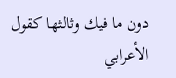دون ما فيك وثالثها كقول الأعرابي